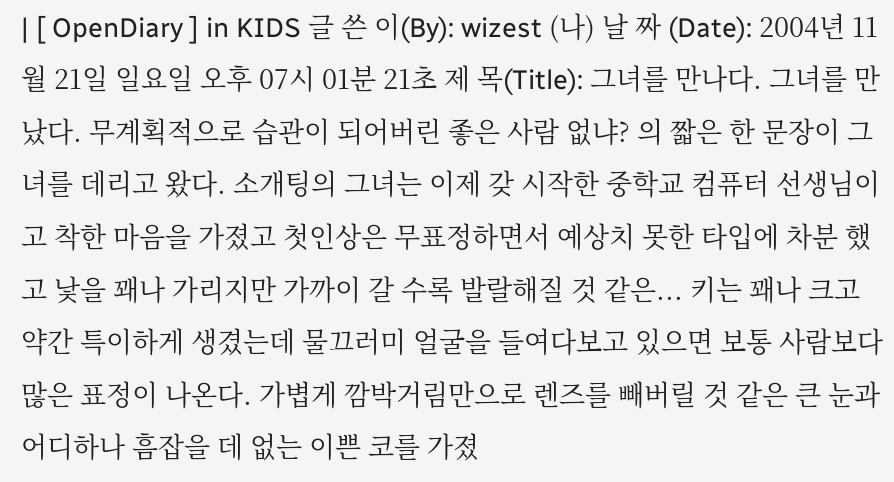| [ OpenDiary ] in KIDS 글 쓴 이(By): wizest (나) 날 짜 (Date): 2004년 11월 21일 일요일 오후 07시 01분 21초 제 목(Title): 그녀를 만나다. 그녀를 만났다. 무계획적으로 습관이 되어버린 좋은 사람 없냐? 의 짧은 한 문장이 그녀를 데리고 왔다. 소개팅의 그녀는 이제 갖 시작한 중학교 컴퓨터 선생님이고 착한 마음을 가졌고 첫인상은 무표정하면서 예상치 못한 타입에 차분 했고 낯을 꽤나 가리지만 가까이 갈 수록 발랄해질 것 같은... 키는 꽤나 크고 약간 특이하게 생겼는데 물끄러미 얼굴을 들여다보고 있으면 보통 사람보다 많은 표정이 나온다. 가볍게 깜박거림만으로 렌즈를 빼버릴 것 같은 큰 눈과 어디하나 흠잡을 데 없는 이쁜 코를 가졌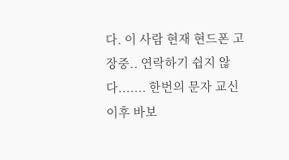다. 이 사람 현재 현드폰 고장중.. 연락하기 쉽지 않다....... 한번의 문자 교신 이후 바보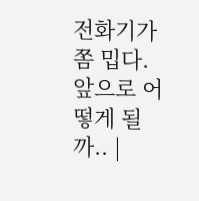전화기가 쫌 밉다. 앞으로 어떻게 될까.. |